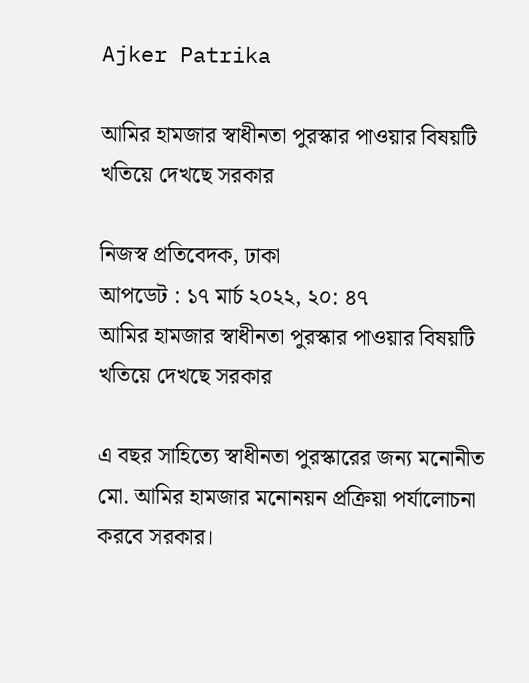Ajker Patrika

আমির হামজার স্বাধীনতা পুরস্কার পাওয়ার বিষয়টি খতিয়ে দেখছে সরকার

নিজস্ব প্রতিবেদক, ঢাকা
আপডেট : ১৭ মার্চ ২০২২, ২০: ৪৭
আমির হামজার স্বাধীনতা পুরস্কার পাওয়ার বিষয়টি খতিয়ে দেখছে সরকার

এ বছর সাহিত্যে স্বাধীনতা পুরস্কারের জন্য মনোনীত মো. আমির হামজার মনোনয়ন প্রক্রিয়া পর্যালোচনা করবে সরকার।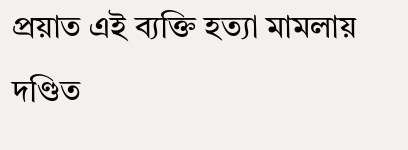প্রয়াত এই ব্যক্তি হত্যা মামলায় দণ্ডিত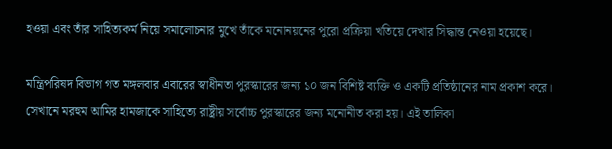হওয়া এবং তাঁর সাহিত্যকর্ম নিয়ে সমালোচনার মুখে তাঁকে মনোনয়নের পুরো প্রক্রিয়া খতিয়ে দেখার সিদ্ধান্ত নেওয়া হয়েছে।

মন্ত্রিপরিষদ বিভাগ গত মঙ্গলবার এবারের স্বাধীনতা পুরস্কারের জন্য ১০ জন বিশিষ্ট ব্যক্তি ও একটি প্রতিষ্ঠানের নাম প্রকাশ করে। সেখানে মরহুম আমির হামজাকে সাহিত্যে রাষ্ট্রীয় সর্বোচ্চ পুরস্কারের জন্য মনোনীত করা হয়। এই তালিকা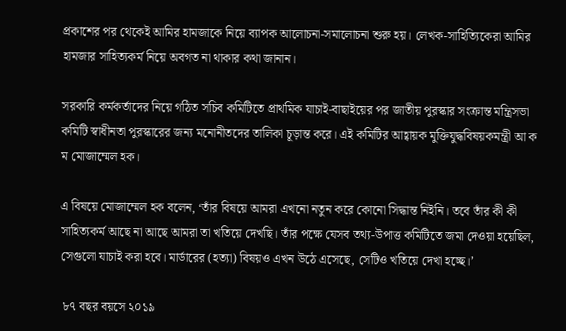প্রকাশের পর থেকেই আমির হামজাকে নিয়ে ব্যাপক আলোচনা-সমালোচনা শুরু হয়। লেখক-সাহিত্যিকেরা আমির হামজার সাহিত্যকর্ম নিয়ে অবগত না থাকার কথা জানান।

সরকারি কর্মকর্তাদের নিয়ে গঠিত সচিব কমিটিতে প্রাথমিক যাচাই-বাছাইয়ের পর জাতীয় পুরস্কার সংক্রান্ত মন্ত্রিসভা কমিটি স্বাধীনতা পুরস্কারের জন্য মনোনীতদের তালিকা চূড়ান্ত করে। এই কমিটির আহ্বায়ক মুক্তিযুদ্ধবিষয়কমন্ত্রী আ ক ম মোজাম্মেল হক।

এ বিষয়ে মোজাম্মেল হক বলেন, ‘তাঁর বিষয়ে আমরা এখনো নতুন করে কোনো সিদ্ধান্ত নিইনি। তবে তাঁর কী কী সাহিত্যকর্ম আছে না আছে আমরা তা খতিয়ে দেখছি। তাঁর পক্ষে যেসব তথ্য-উপাত্ত কমিটিতে জমা দেওয়া হয়েছিল, সেগুলো যাচাই করা হবে। মার্ডারের (হত্যা) বিষয়ও এখন উঠে এসেছে, সেটিও খতিয়ে দেখা হচ্ছে।’

 ৮৭ বছর বয়সে ২০১৯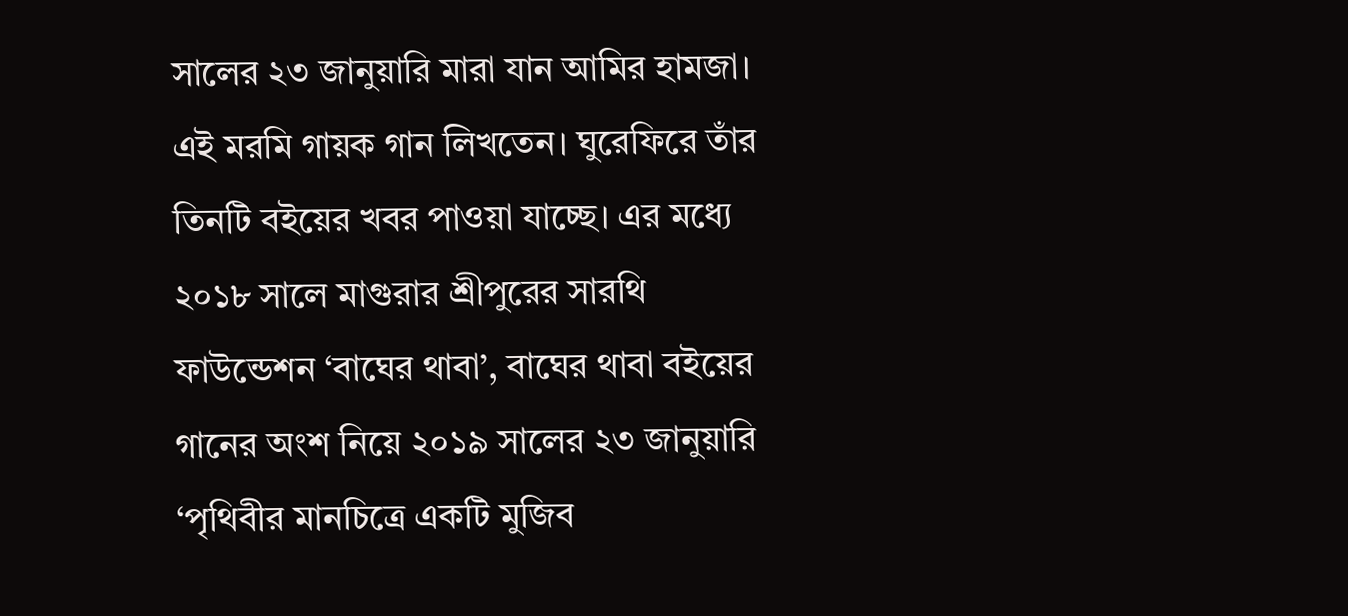সালের ২৩ জানুয়ারি মারা যান আমির হামজা। এই মরমি গায়ক গান লিখতেন। ঘুরেফিরে তাঁর তিনটি বইয়ের খবর পাওয়া যাচ্ছে। এর মধ্যে ২০১৮ সালে মাগুরার শ্রীপুরের সারথি ফাউন্ডেশন ‘বাঘের থাবা’, বাঘের থাবা বইয়ের গানের অংশ নিয়ে ২০১৯ সালের ২৩ জানুয়ারি ‘পৃথিবীর মানচিত্রে একটি মুজিব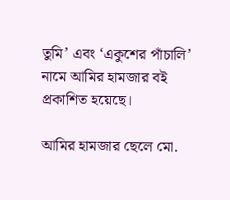তুমি’ এবং ‘একুশের পাঁচালি’ নামে আমির হামজার বই প্রকাশিত হয়েছে।

আমির হামজার ছেলে মো.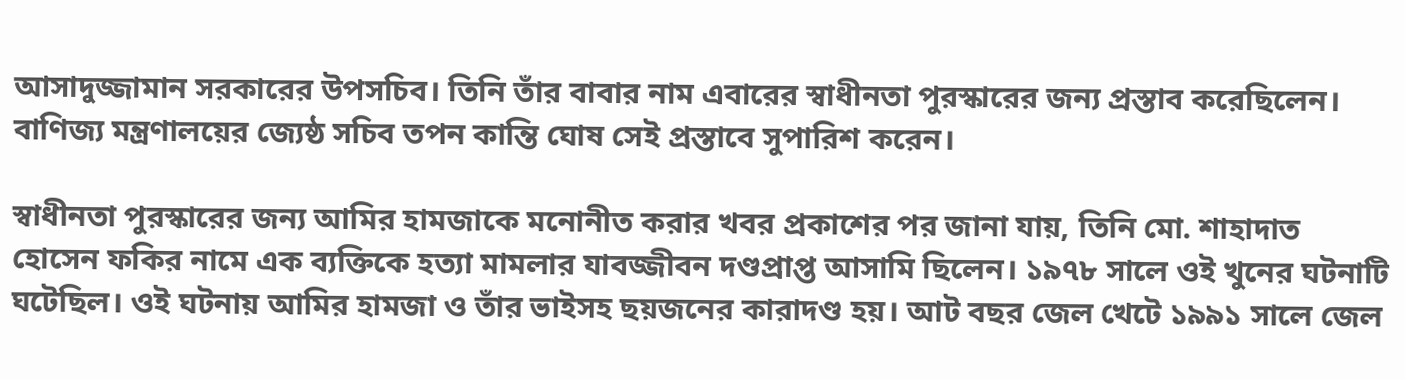আসাদুজ্জামান সরকারের উপসচিব। তিনি তাঁর বাবার নাম এবারের স্বাধীনতা পুরস্কারের জন্য প্রস্তাব করেছিলেন। বাণিজ্য মন্ত্রণালয়ের জ্যেষ্ঠ সচিব তপন কান্তি ঘোষ সেই প্রস্তাবে সুপারিশ করেন।

স্বাধীনতা পুরস্কারের জন্য আমির হামজাকে মনোনীত করার খবর প্রকাশের পর জানা যায়, তিনি মো. শাহাদাত হোসেন ফকির নামে এক ব্যক্তিকে হত্যা মামলার যাবজ্জীবন দণ্ডপ্রাপ্ত আসামি ছিলেন। ১৯৭৮ সালে ওই খুনের ঘটনাটি ঘটেছিল। ওই ঘটনায় আমির হামজা ও তাঁর ভাইসহ ছয়জনের কারাদণ্ড হয়। আট বছর জেল খেটে ১৯৯১ সালে জেল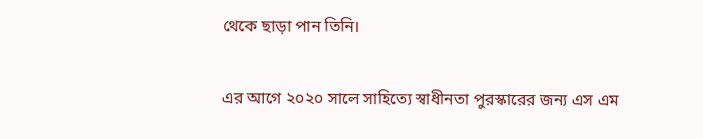থেকে ছাড়া পান তিনি।

এর আগে ২০২০ সালে সাহিত্যে স্বাধীনতা পুরস্কারের জন্য এস এম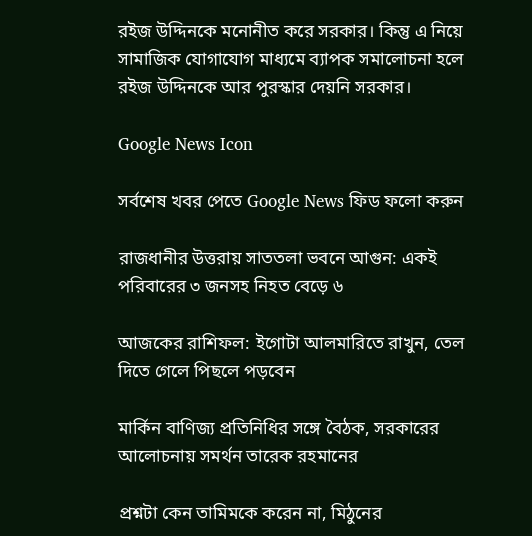রইজ উদ্দিনকে মনোনীত করে সরকার। কিন্তু এ নিয়ে সামাজিক যোগাযোগ মাধ্যমে ব্যাপক সমালোচনা হলে রইজ উদ্দিনকে আর পুরস্কার দেয়নি সরকার।

Google News Icon

সর্বশেষ খবর পেতে Google News ফিড ফলো করুন

রাজধানীর উত্তরায় সাততলা ভবনে আগুন: একই পরিবারের ৩ জনসহ নিহত বেড়ে ৬

আজকের রাশিফল: ইগোটা আলমারিতে রাখুন, তেল দিতে গেলে পিছলে পড়বেন

মার্কিন বাণিজ্য প্রতিনিধির সঙ্গে বৈঠক, সরকারের আলোচনায় সমর্থন তারেক রহমানের

প্রশ্নটা কেন তামিমকে করেন না, মিঠুনের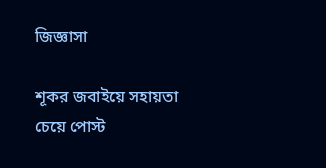জিজ্ঞাসা

শূকর জবাইয়ে সহায়তা চেয়ে পোস্ট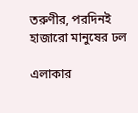তরুণীর, পরদিনই হাজারো মানুষের ঢল

এলাকার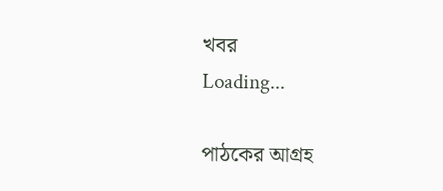খবর
Loading...

পাঠকের আগ্রহ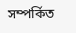সম্পর্কিত